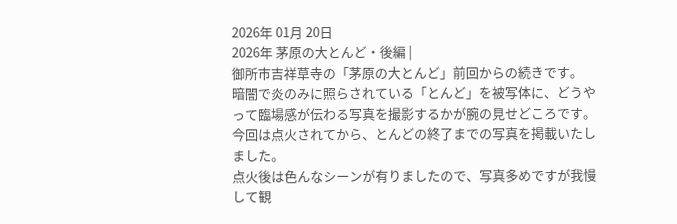2026年 01月 20日
2026年 茅原の大とんど・後編 |
御所市吉祥草寺の「茅原の大とんど」前回からの続きです。
暗闇で炎のみに照らされている「とんど」を被写体に、どうやって臨場感が伝わる写真を撮影するかが腕の見せどころです。
今回は点火されてから、とんどの終了までの写真を掲載いたしました。
点火後は色んなシーンが有りましたので、写真多めですが我慢して観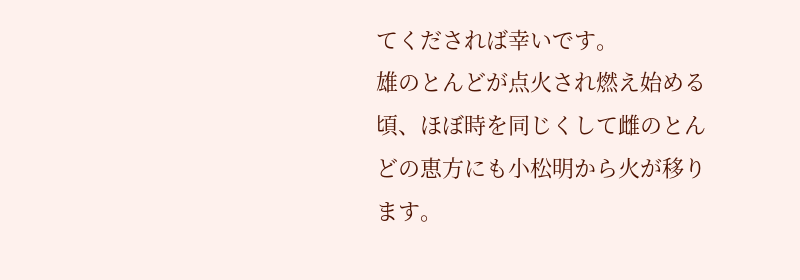てくだされば幸いです。
雄のとんどが点火され燃え始める頃、ほぼ時を同じくして雌のとんどの恵方にも小松明から火が移ります。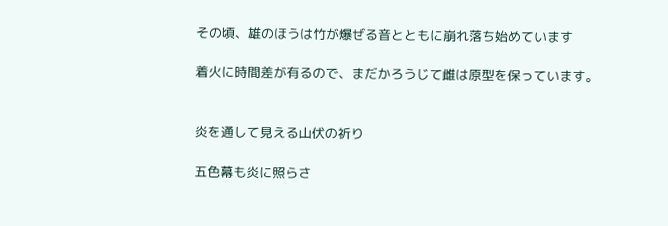その頃、雄のほうは竹が爆ぜる音とともに崩れ落ち始めています

着火に時間差が有るので、まだかろうじて雌は原型を保っています。


炎を通して見える山伏の祈り

五色幕も炎に照らさ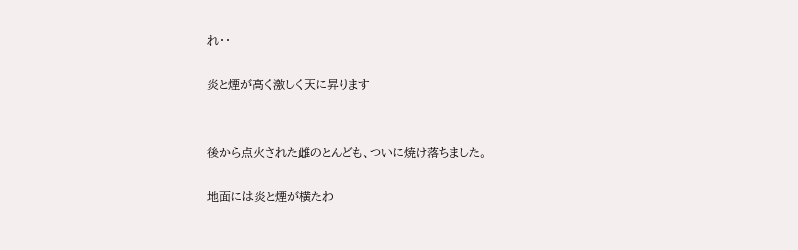れ・・

炎と煙が高く激しく天に昇ります


後から点火された雌のとんども、ついに焼け落ちました。

地面には炎と煙が横たわ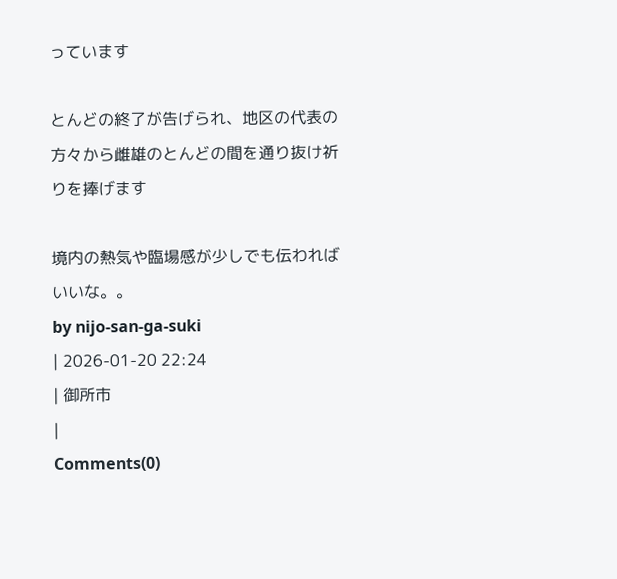っています

とんどの終了が告げられ、地区の代表の方々から雌雄のとんどの間を通り抜け祈りを捧げます

境内の熱気や臨場感が少しでも伝わればいいな。。
by nijo-san-ga-suki
| 2026-01-20 22:24
| 御所市
|
Comments(0)